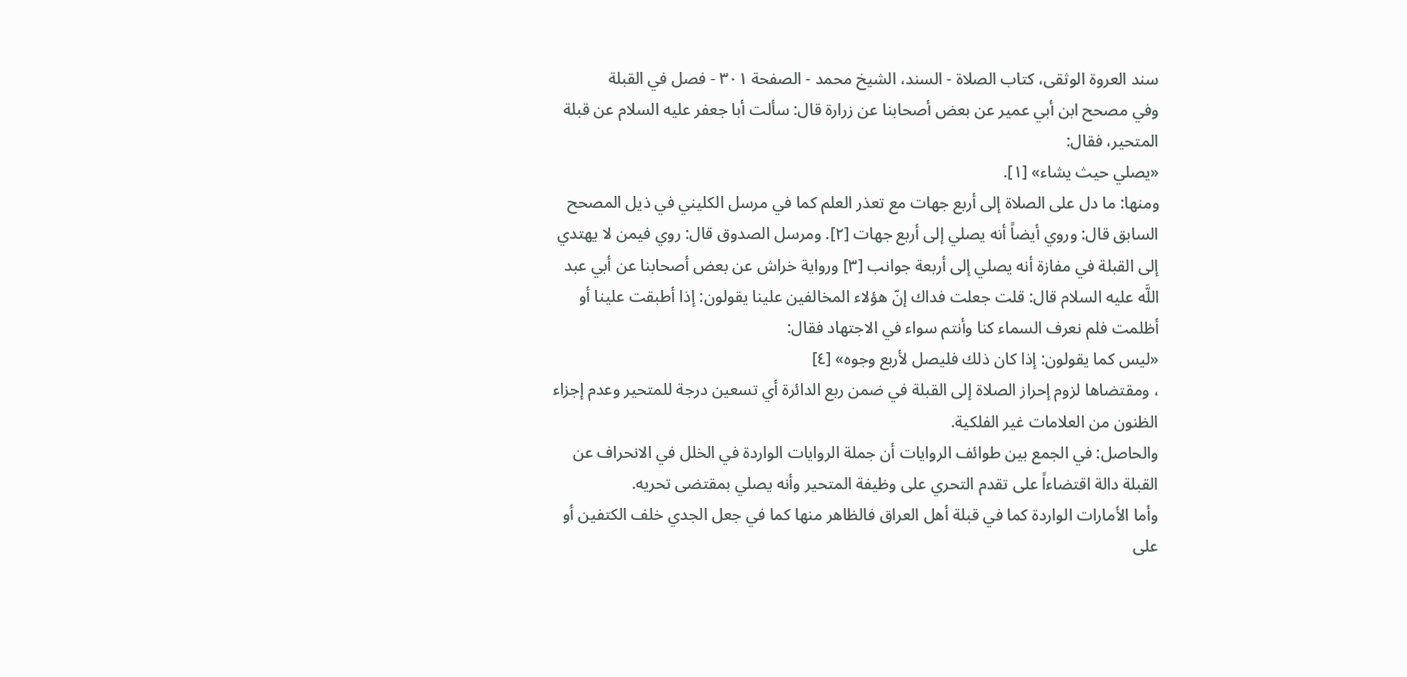سند العروة الوثقى، كتاب الصلاة - السند، الشيخ محمد - الصفحة ٣٠١ - فصل في القبلة
وفي مصحح ابن أبي عمير عن بعض أصحابنا عن زرارة قال: سألت أبا جعفر عليه السلام عن قبلة المتحير، فقال:
«يصلي حيث يشاء» [١].
ومنها: ما دل على الصلاة إلى أربع جهات مع تعذر العلم كما في مرسل الكليني في ذيل المصحح السابق قال: وروي أيضاً أنه يصلي إلى أربع جهات [٢]. ومرسل الصدوق قال: روي فيمن لا يهتدي إلى القبلة في مفازة أنه يصلي إلى أربعة جوانب [٣] ورواية خراش عن بعض أصحابنا عن أبي عبد اللَّه عليه السلام قال: قلت جعلت فداك إنّ هؤلاء المخالفين علينا يقولون: إذا أطبقت علينا أو أظلمت فلم نعرف السماء كنا وأنتم سواء في الاجتهاد فقال:
«ليس كما يقولون: إذا كان ذلك فليصل لأربع وجوه» [٤]
، ومقتضاها لزوم إحراز الصلاة إلى القبلة في ضمن ربع الدائرة أي تسعين درجة للمتحير وعدم إجزاء الظنون من العلامات غير الفلكية.
والحاصل: في الجمع بين طوائف الروايات أن جملة الروايات الواردة في الخلل في الانحراف عن القبلة دالة اقتضاءاً على تقدم التحري على وظيفة المتحير وأنه يصلي بمقتضى تحريه.
وأما الأمارات الواردة كما في قبلة أهل العراق فالظاهر منها كما في جعل الجدي خلف الكتفين أو على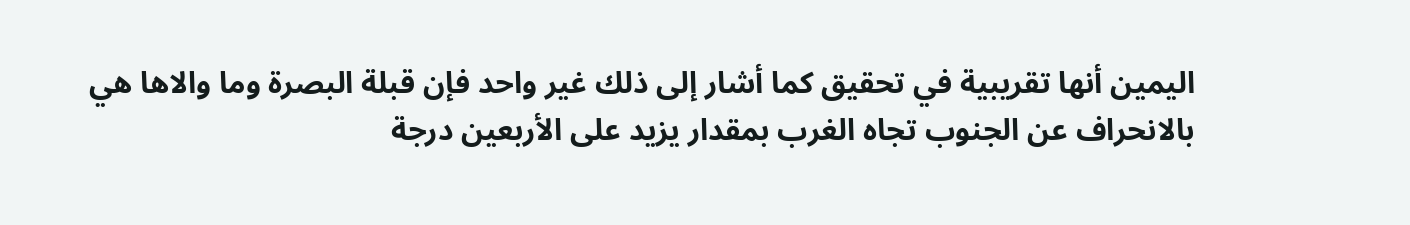اليمين أنها تقريبية في تحقيق كما أشار إلى ذلك غير واحد فإن قبلة البصرة وما والاها هي بالانحراف عن الجنوب تجاه الغرب بمقدار يزيد على الأربعين درجة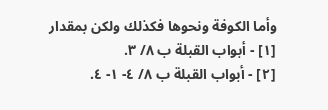وأما الكوفة ونحوها فكذلك ولكن بمقدار
[١] - أبواب القبلة ب ٨/ ٣.
[٢] - أبواب القبلة ب ٨/ ٤- ١- ٤.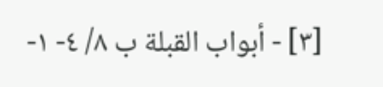[٣] - أبواب القبلة ب ٨/ ٤- ١-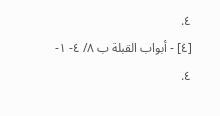٤.
[٤] - أبواب القبلة ب ٨/ ٤- ١- ٤.